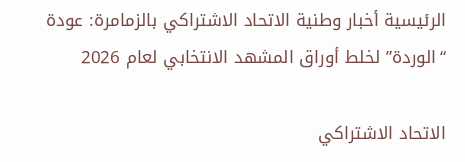الرئيسية أخبار وطنية الاتحاد الاشتراكي بالزمامرة: عودة “الوردة” لخلط أوراق المشهد الانتخابي لعام 2026

الاتحاد الاشتراكي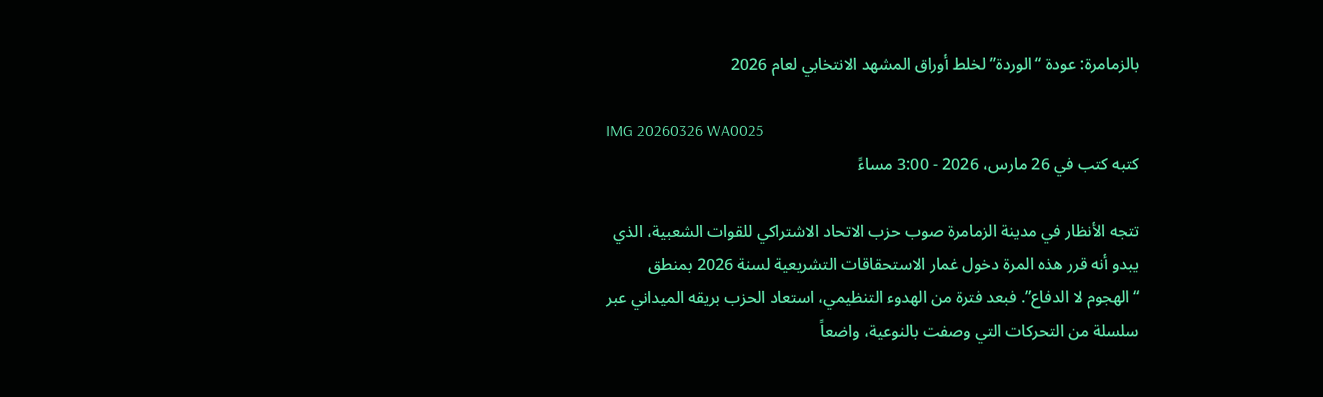بالزمامرة: عودة “الوردة” لخلط أوراق المشهد الانتخابي لعام 2026

IMG 20260326 WA0025
كتبه كتب في 26 مارس، 2026 - 3:00 مساءً

تتجه الأنظار في مدينة الزمامرة صوب حزب الاتحاد الاشتراكي للقوات الشعبية، الذي يبدو أنه قرر هذه المرة دخول غمار الاستحقاقات التشريعية لسنة 2026 بمنطق “الهجوم لا الدفاع”. فبعد فترة من الهدوء التنظيمي، استعاد الحزب بريقه الميداني عبر سلسلة من التحركات التي وصفت بالنوعية، واضعاً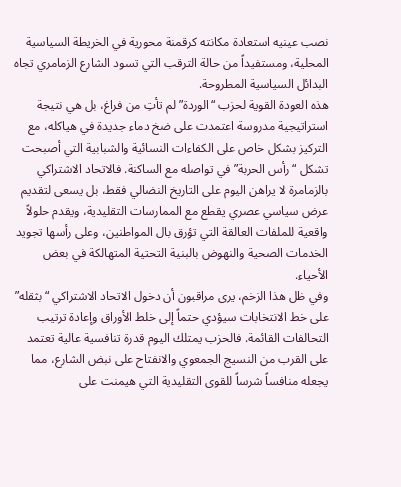نصب عينيه استعادة مكانته كرقمنة محورية في الخريطة السياسية المحلية، ومستفيداً من حالة الترقب التي تسود الشارع الزمامري تجاه البدائل السياسية المطروحة.
هذه العودة القوية لحزب “الوردة” لم تأتِ من فراغ، بل هي نتيجة استراتيجية مدروسة اعتمدت على ضخ دماء جديدة في هياكله، مع التركيز بشكل خاص على الكفاءات النسائية والشبابية التي أصبحت تشكل “رأس الحربة” في تواصله مع الساكنة. فالاتحاد الاشتراكي بالزمامرة لا يراهن اليوم على التاريخ النضالي فقط، بل يسعى لتقديم عرض سياسي عصري يقطع مع الممارسات التقليدية، ويقدم حلولاً واقعية للملفات العالقة التي تؤرق بال المواطنين، وعلى رأسها تجويد الخدمات الصحية والنهوض بالبنية التحتية المتهالكة في بعض الأحياء.
وفي ظل هذا الزخم، يرى مراقبون أن دخول الاتحاد الاشتراكي “بثقله” على خط الانتخابات سيؤدي حتماً إلى خلط الأوراق وإعادة ترتيب التحالفات القائمة. فالحزب يمتلك اليوم قدرة تنافسية عالية تعتمد على القرب من النسيج الجمعوي والانفتاح على نبض الشارع، مما يجعله منافساً شرساً للقوى التقليدية التي هيمنت على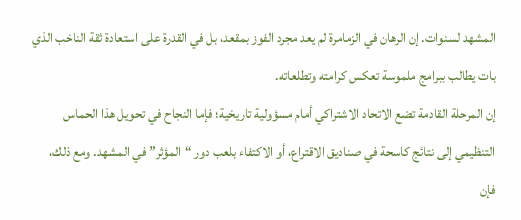المشهد لسنوات. إن الرهان في الزمامرة لم يعد مجرد الفوز بمقعد، بل في القدرة على استعادة ثقة الناخب الذي بات يطالب ببرامج ملموسة تعكس كرامته وتطلعاته.
إن المرحلة القادمة تضع الاتحاد الاشتراكي أمام مسؤولية تاريخية؛ فإما النجاح في تحويل هذا الحماس التنظيمي إلى نتائج كاسحة في صناديق الاقتراع، أو الاكتفاء بلعب دور “المؤثر” في المشهد. ومع ذلك، فإن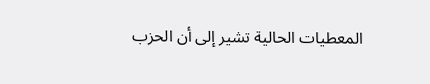المعطيات الحالية تشير إلى أن الحزب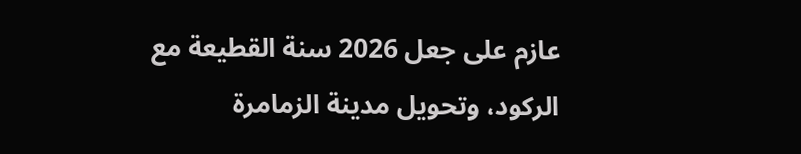عازم على جعل 2026 سنة القطيعة مع الركود، وتحويل مدينة الزمامرة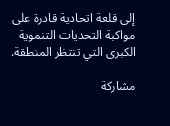إلى قلعة اتحادية قادرة على مواكبة التحديات التنموية الكبرى التي تنتظر المنطقة.

مشاركة